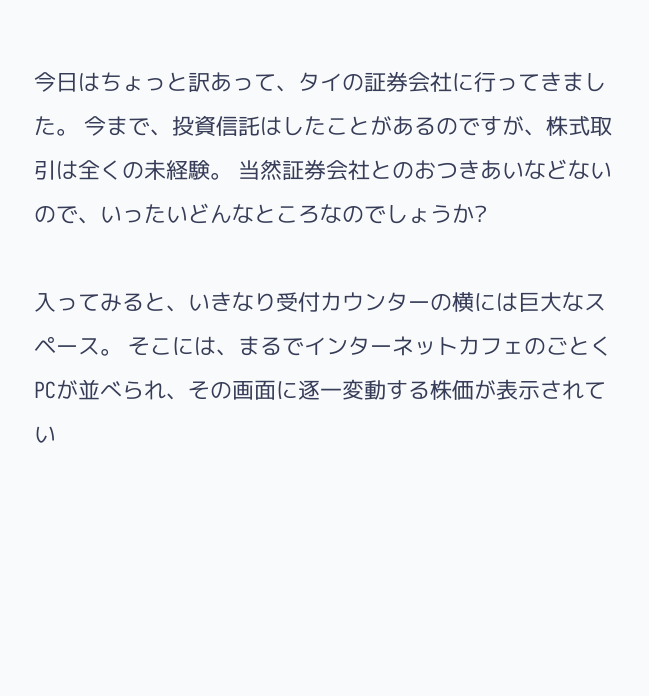今日はちょっと訳あって、タイの証券会社に行ってきました。 今まで、投資信託はしたことがあるのですが、株式取引は全くの未経験。 当然証券会社とのおつきあいなどないので、いったいどんなところなのでしょうか?

入ってみると、いきなり受付カウンターの横には巨大なスペース。 そこには、まるでインターネットカフェのごとくPCが並べられ、その画面に逐一変動する株価が表示されてい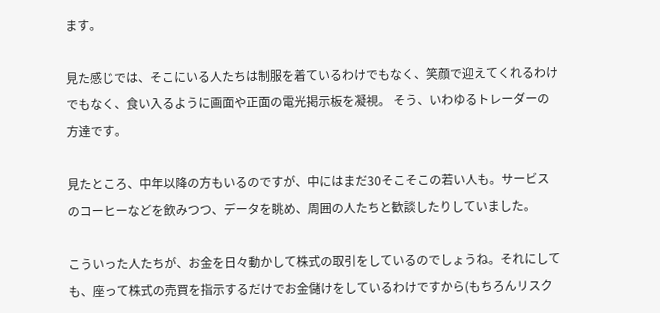ます。

見た感じでは、そこにいる人たちは制服を着ているわけでもなく、笑顔で迎えてくれるわけでもなく、食い入るように画面や正面の電光掲示板を凝視。 そう、いわゆるトレーダーの方達です。

見たところ、中年以降の方もいるのですが、中にはまだ30そこそこの若い人も。サービスのコーヒーなどを飲みつつ、データを眺め、周囲の人たちと歓談したりしていました。

こういった人たちが、お金を日々動かして株式の取引をしているのでしょうね。それにしても、座って株式の売買を指示するだけでお金儲けをしているわけですから(もちろんリスク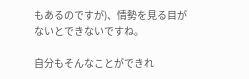もあるのですが)、情勢を見る目がないとできないですね。

自分もそんなことができれ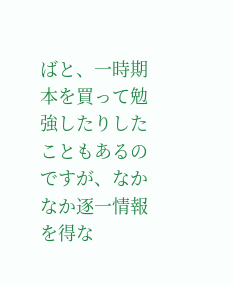ばと、一時期本を買って勉強したりしたこともあるのですが、なかなか逐一情報を得な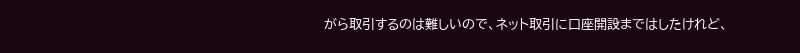がら取引するのは難しいので、ネット取引に口座開設まではしたけれど、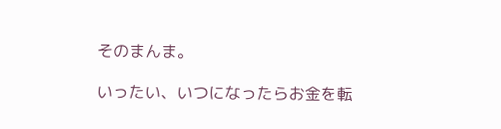そのまんま。

いったい、いつになったらお金を転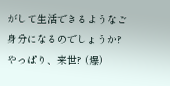がして生活できるようなご身分になるのでしょうか? やっぱり、来世? (爆)